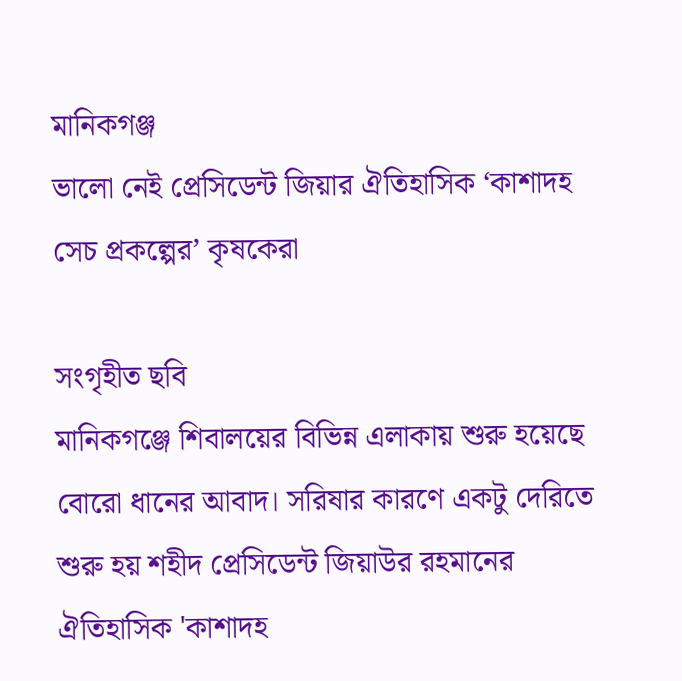মানিকগঞ্জ
ভালো নেই প্রেসিডেন্ট জিয়ার ঐতিহাসিক ‘কাশাদহ সেচ প্রকল্পের’ কৃষকেরা

সংগৃহীত ছবি
মানিকগঞ্জে শিবালয়ের বিভিন্ন এলাকায় শুরু হয়েছে বোরো ধানের আবাদ। সরিষার কারণে একটু দেরিতে শুরু হয় শহীদ প্রেসিডেন্ট জিয়াউর রহমানের ঐতিহাসিক 'কাশাদহ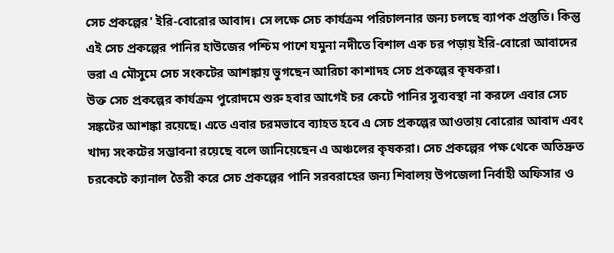সেচ প্রকল্পের' ইরি-বোরোর আবাদ। সে লক্ষে সেচ কার্যক্রম পরিচালনার জন্য চলছে ব্যাপক প্রস্তুতি। কিন্তু এই সেচ প্রকল্পের পানির হাউজের পশ্চিম পাশে যমুনা নদীতে বিশাল এক চর পড়ায় ইরি-বোরো আবাদের ভরা এ মৌসুমে সেচ সংকটের আশঙ্কায় ভুগছেন আরিচা কাশাদহ সেচ প্রকল্পের কৃষকরা।
উক্ত সেচ প্রকল্পের কার্যক্রম পুরোদমে শুরু হবার আগেই চর কেটে পানির সুব্যবস্থা না করলে এবার সেচ সঙ্কটের আশঙ্কা রয়েছে। এতে এবার চরমভাবে ব্যাহত হবে এ সেচ প্রকল্পের আওতায় বোরোর আবাদ এবং খাদ্য সংকটের সম্ভাবনা রয়েছে বলে জানিয়েছেন এ অঞ্চলের কৃষকরা। সেচ প্রকল্পের পক্ষ থেকে অতিদ্রুত চরকেটে ক্যানাল তৈরী করে সেচ প্রকল্পের পানি সরবরাহের জন্য শিবালয় উপজেলা নির্বাহী অফিসার ও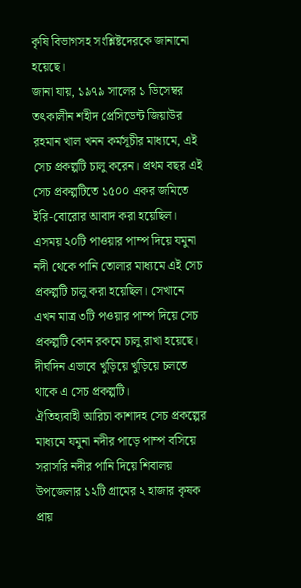কৃষি বিভাগসহ সংশ্লিষ্টদেরকে জানানো হয়েছে।
জানা যায়, ১৯৭৯ সালের ১ ডিসেম্বর তৎকালীন শহীদ প্রেসিডেন্ট জিয়াউর রহমান খাল খনন কর্মসূচীর মাধ্যমে, এই সেচ প্রকল্পটি চালু করেন। প্রথম বছর এই সেচ প্রকল্পটিতে ১৫০০ একর জমিতে ইরি-বোরোর আবাদ করা হয়েছিল। এসময় ২০টি পাওয়ার পাম্প দিয়ে যমুনা নদী থেকে পানি তোলার মাধ্যমে এই সেচ প্রকল্পটি চালু করা হয়েছিল। সেখানে এখন মাত্র ৩টি পওয়ার পাম্প দিয়ে সেচ প্রকল্পটি কোন রকমে চালু রাখা হয়েছে। দীর্ঘদিন এভাবে খুড়িয়ে খুড়িয়ে চলতে থাকে এ সেচ প্রকল্পটি।
ঐতিহ্যবাহী আরিচা কাশাদহ সেচ প্রকল্পের মাধ্যমে যমুনা নদীর পাড়ে পাম্প বসিয়ে সরাসরি নদীর পানি দিয়ে শিবালয় উপজেলার ১২টি গ্রামের ২ হাজার কৃষক প্রায়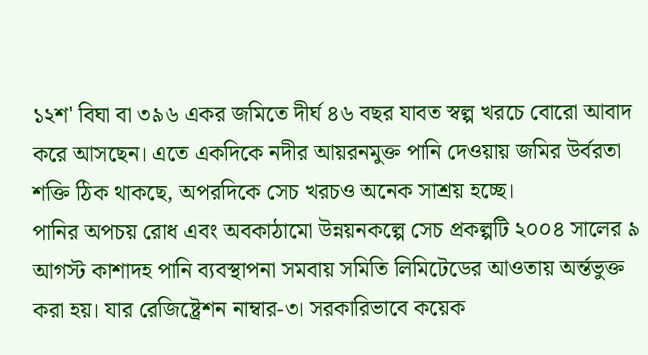১২শ' বিঘা বা ৩৯৬ একর জমিতে দীর্ঘ ৪৬ বছর যাবত স্বল্প খরচে বোরো আবাদ করে আসছেন। এতে একদিকে নদীর আয়রনমুক্ত পানি দেওয়ায় জমির উর্বরতা শক্তি ঠিক থাকছে, অপরদিকে সেচ খরচও অনেক সাশ্রয় হচ্ছে।
পানির অপচয় রোধ এবং অবকাঠামো উন্নয়নকল্পে সেচ প্রকল্পটি ২০০৪ সালের ৯ আগস্ট কাশাদহ পানি ব্যবস্থাপনা সমবায় সমিতি লিমিটেডের আওতায় অর্ন্তভুক্ত করা হয়। যার রেজিষ্ট্রেশন নাম্বার-৩। সরকারিভাবে কয়েক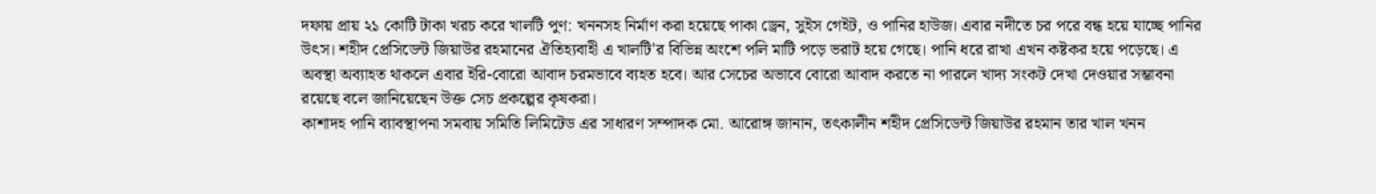দফায় প্রায় ২১ কোটি টাকা খরচ করে খালটি পুণ: খননসহ নির্মাণ করা হয়েছে পাকা ড্রেন, সুইস গেইট, ও পানির হাউজ। এবার নদীতে চর পরে বন্ধ হয়ে যাচ্ছে পানির উৎস। শহীদ প্রেসিডেন্ট জিয়াউর রহমানের ঐতিহ্যবাহী এ খালটি'র বিভিন্ন অংশে পলি মাটি পড়ে ভরাট হয়ে গেছে। পানি ধরে রাখা এখন কষ্টকর হয়ে পড়েছে। এ অবস্থা অব্যাহত থাকলে এবার ইরি-বোরো আবাদ চরমভাবে ব্যহত হবে। আর সেচের অভাবে বোরো আবাদ করতে না পারলে খাদ্য সংকট দেখা দেওয়ার সম্ভাবনা রয়েছে বলে জানিয়েছেন উক্ত সেচ প্রকল্পের কৃষকরা।
কাশাদহ পানি ব্যাবস্থাপনা সমবায় সমিতি লিমিটেড এর সাধারণ সম্পাদক মো. আরোঙ্গ জানান, তৎকালীন শহীদ প্রেসিডেন্ট জিয়াউর রহমান তার খাল খনন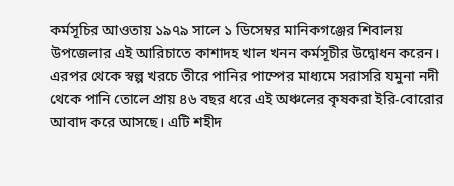কর্মসূচির আওতায় ১৯৭৯ সালে ১ ডিসেম্বর মানিকগঞ্জের শিবালয় উপজেলার এই আরিচাতে কাশাদহ খাল খনন কর্মসূচীর উদ্বোধন করেন। এরপর থেকে স্বল্প খরচে তীরে পানির পাম্পের মাধ্যমে সরাসরি যমুনা নদী থেকে পানি তোলে প্রায় ৪৬ বছর ধরে এই অঞ্চলের কৃষকরা ইরি-বোরোর আবাদ করে আসছে। এটি শহীদ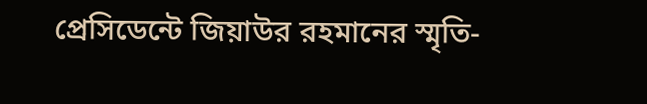প্রেসিডেন্টে জিয়াউর রহমানের স্মৃতি-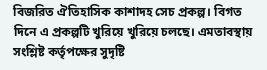বিজরিত ঐতিহাসিক কাশাদহ সেচ প্রকল্প। বিগত দিনে এ প্রকল্পটি খুরিয়ে খুরিয়ে চলছে। এমতাবস্থায় সংশ্লিষ্ট কর্তৃপক্ষের সুদৃষ্টি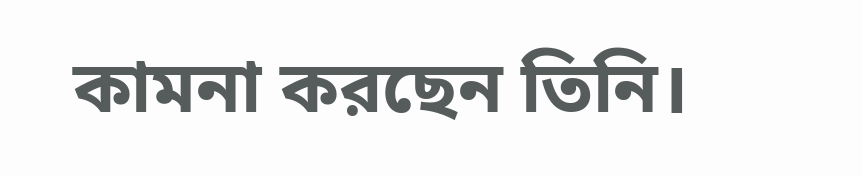কামনা করছেন তিনি।